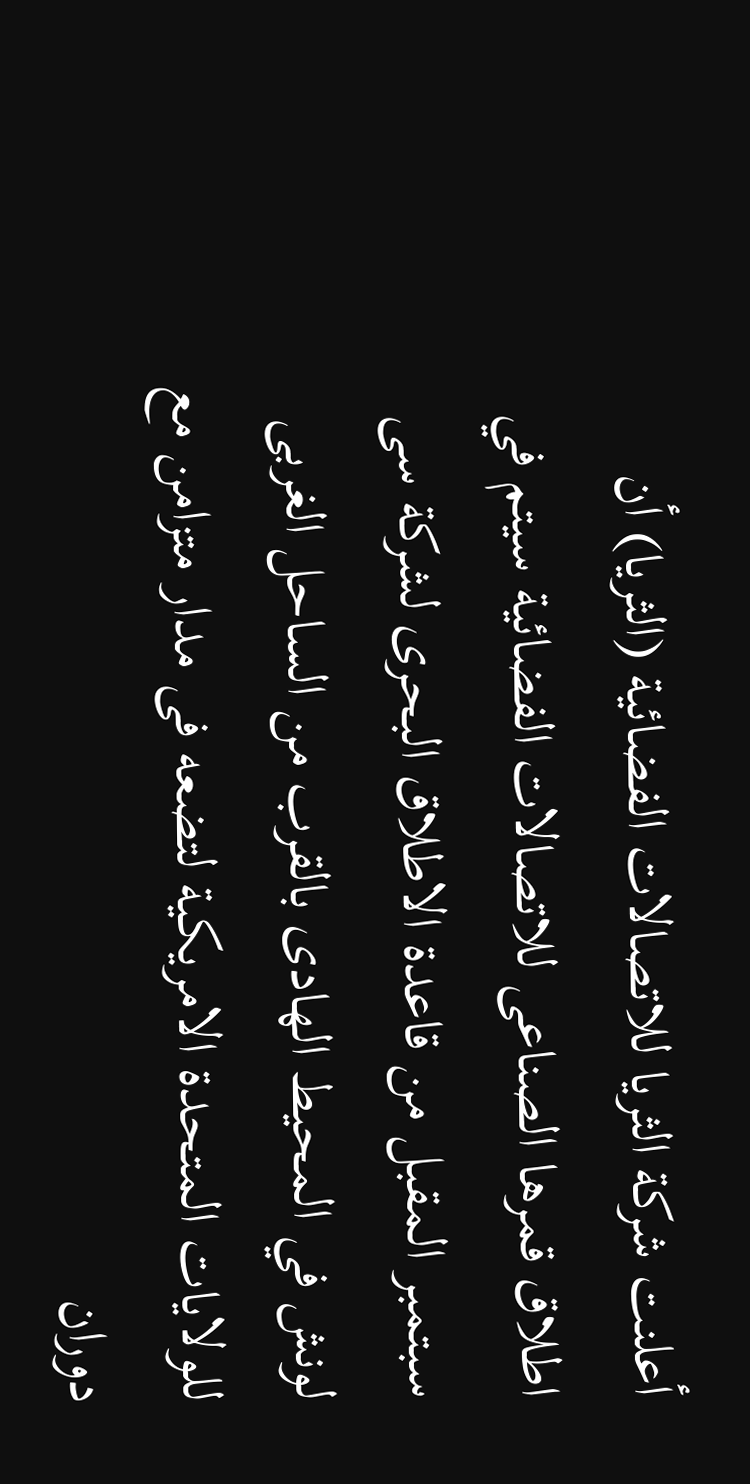أعلنت شركة الثريا للاتصالات الفضائية (الثريا) أن اطلاق قمرها الصناعى للاتصالات الفضائية سيتم في سبتمبر المقبل من قاعدة الاطلاق البحرى لشركة سى لونش في المحيط الهادى بالقرب من الساحل الغربى للولايات المتحدة الامريكية لتضعه فى مدار متزامن مع دوران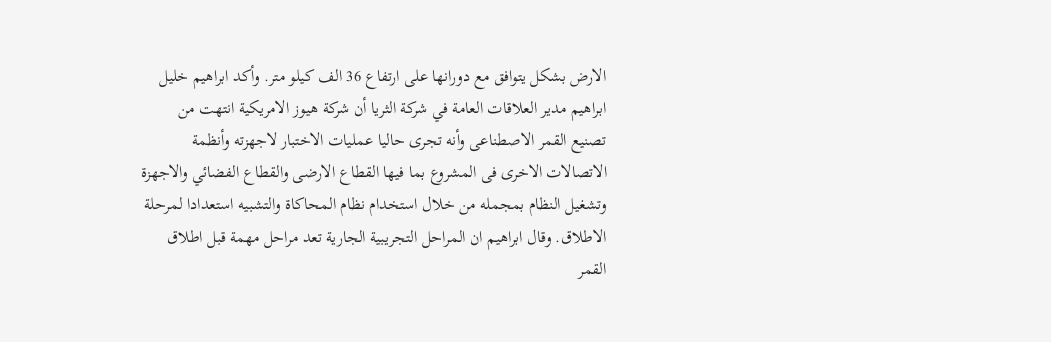الارض بشكل يتوافق مع دورانها على ارتفاع 36 الف كيلو متر. وأكد ابراهيم خليل ابراهيم مدير العلاقات العامة في شركة الثريا أن شركة هيوز الامريكية انتهت من تصنيع القمر الاصطناعى وأنه تجرى حاليا عمليات الاختبار لاجهزته وأنظمة الاتصالات الاخرى فى المشروع بما فيها القطاع الارضى والقطاع الفضائي والاجهزة وتشغيل النظام بمجمله من خلال استخدام نظام المحاكاة والتشبيه استعدادا لمرحلة الاطلاق. وقال ابراهيم ان المراحل التجريبية الجارية تعد مراحل مهمة قبل اطلاق القمر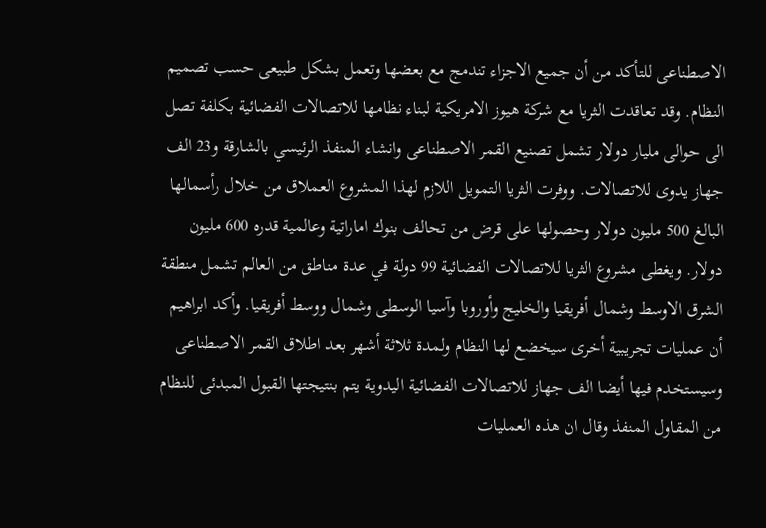الاصطناعى للتأكد من أن جميع الاجزاء تندمج مع بعضها وتعمل بشكل طبيعى حسب تصميم النظام. وقد تعاقدت الثريا مع شركة هيوز الامريكية لبناء نظامها للاتصالات الفضائية بكلفة تصل الى حوالى مليار دولار تشمل تصنيع القمر الاصطناعى وانشاء المنفذ الرئيسي بالشارقة و23 الف جهاز يدوى للاتصالات. ووفرت الثريا التمويل اللازم لهذا المشروع العملاق من خلال رأسمالها البالغ 500 مليون دولار وحصولها على قرض من تحالف بنوك اماراتية وعالمية قدره 600 مليون دولار. ويغطى مشروع الثريا للاتصالات الفضائية 99 دولة في عدة مناطق من العالم تشمل منطقة الشرق الاوسط وشمال أفريقيا والخليج وأوروبا وآسيا الوسطى وشمال ووسط أفريقيا. وأكد ابراهيم أن عمليات تجريبية أخرى سيخضع لها النظام ولمدة ثلاثة أشهر بعد اطلاق القمر الاصطناعى وسيستخدم فيها أيضا الف جهاز للاتصالات الفضائية اليدوية يتم بنتيجتها القبول المبدئى للنظام من المقاول المنفذ وقال ان هذه العمليات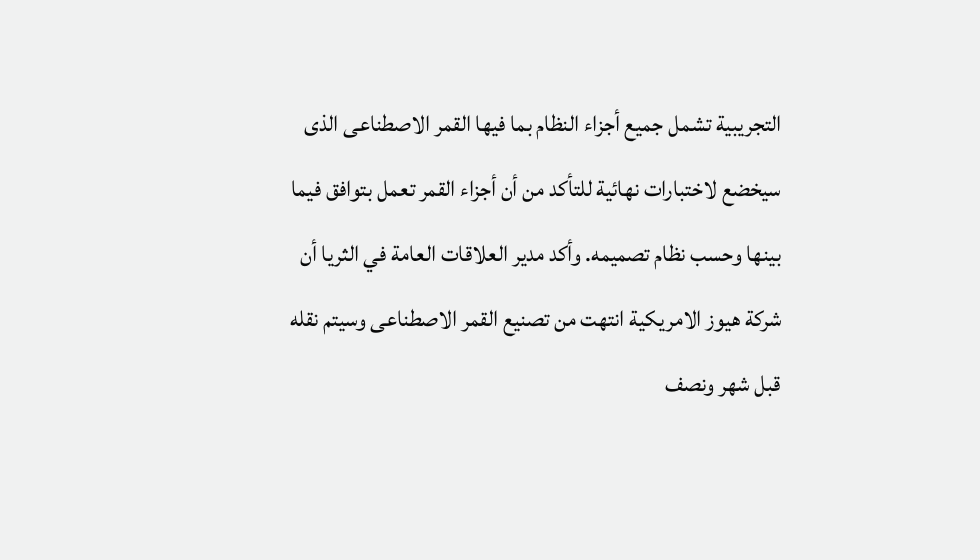التجريبية تشمل جميع أجزاء النظام بما فيها القمر الاصطناعى الذى سيخضع لاختبارات نهائية للتأكد من أن أجزاء القمر تعمل بتوافق فيما بينها وحسب نظام تصميمه. وأكد مدير العلاقات العامة في الثريا أن شركة هيوز الامريكية انتهت من تصنيع القمر الاصطناعى وسيتم نقله قبل شهر ونصف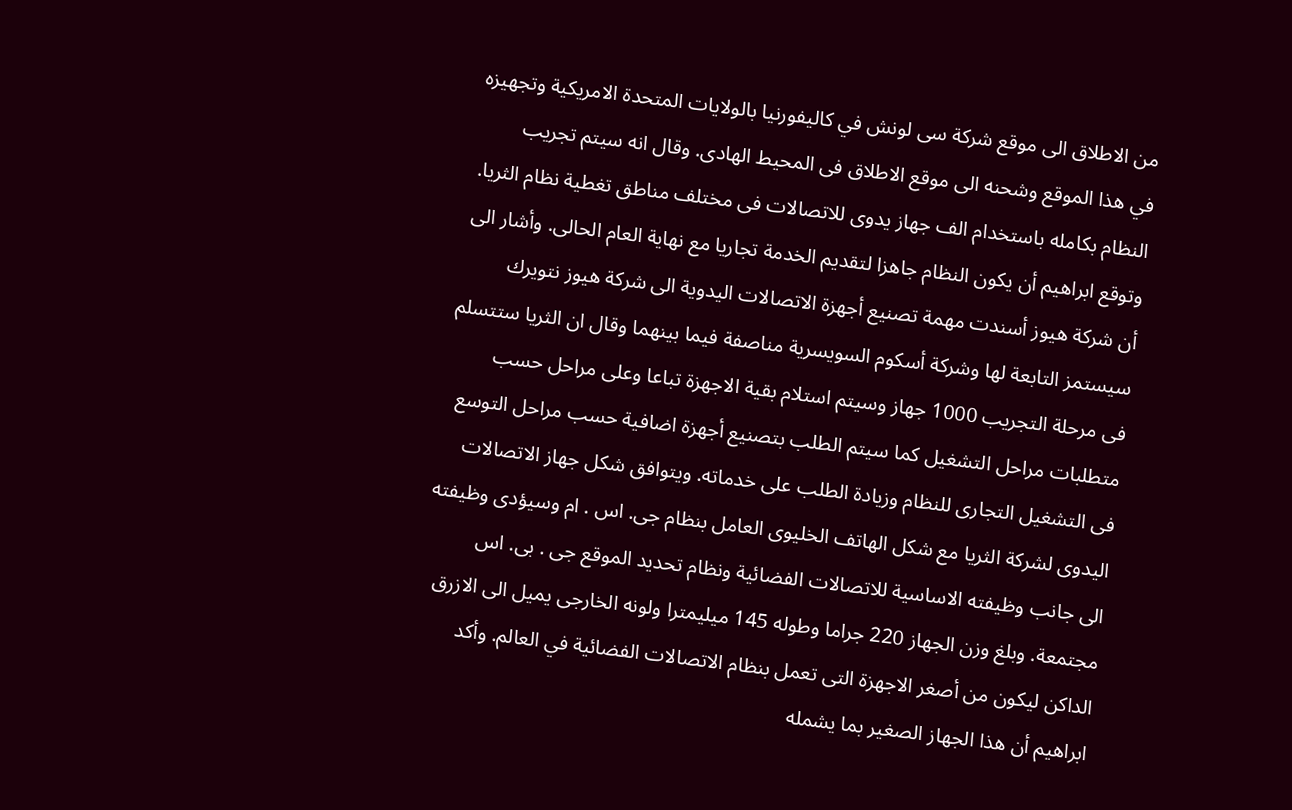من الاطلاق الى موقع شركة سى لونش في كاليفورنيا بالولايات المتحدة الامريكية وتجهيزه في هذا الموقع وشحنه الى موقع الاطلاق فى المحيط الهادى. وقال انه سيتم تجريب النظام بكامله باستخدام الف جهاز يدوى للاتصالات فى مختلف مناطق تغطية نظام الثريا. وتوقع ابراهيم أن يكون النظام جاهزا لتقديم الخدمة تجاريا مع نهاية العام الحالى. وأشار الى أن شركة هيوز أسندت مهمة تصنيع أجهزة الاتصالات اليدوية الى شركة هيوز نتويرك سيستمز التابعة لها وشركة أسكوم السويسرية مناصفة فيما بينهما وقال ان الثريا ستتسلم فى مرحلة التجريب 1000 جهاز وسيتم استلام بقية الاجهزة تباعا وعلى مراحل حسب متطلبات مراحل التشغيل كما سيتم الطلب بتصنيع أجهزة اضافية حسب مراحل التوسع فى التشغيل التجارى للنظام وزيادة الطلب على خدماته. ويتوافق شكل جهاز الاتصالات اليدوى لشركة الثريا مع شكل الهاتف الخليوى العامل بنظام جى. اس . ام وسيؤدى وظيفته الى جانب وظيفته الاساسية للاتصالات الفضائية ونظام تحديد الموقع جى . بى. اس مجتمعة. وبلغ وزن الجهاز 220 جراما وطوله 145 ميليمترا ولونه الخارجى يميل الى الازرق الداكن ليكون من أصغر الاجهزة التى تعمل بنظام الاتصالات الفضائية في العالم. وأكد ابراهيم أن هذا الجهاز الصغير بما يشمله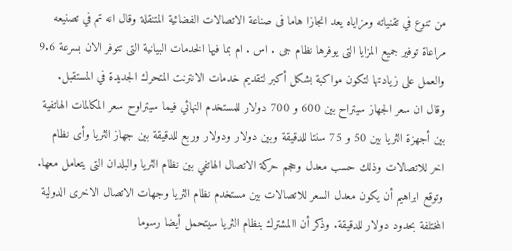من تنوع في تقنياته ومزاياه يعد انجازا هاما فى صناعة الاتصالات الفضائية المتنقلة وقال انه تم في تصنيعه مراعاة توفير جميع المزايا التى يوفرها نظام جى . اس . ام بما فيها الخدمات البيانية التى تتوفر الان بسرعة 9.6 والعمل على زيادتها لتكون مواكبة بشكل أكبر لتقديم خدمات الانترنت المتحرك الجديدة في المستقبل. وقال ان سعر الجهاز سيتراح بين 600 و 700 دولار للمستخدم النهائي فيما سيتراوح سعر المكالمات الهاتفية بين أجهزة الثريا بين 50 و 75 سنتا للدقيقة وبين دولار ودولار وربع للدقيقة بين جهاز الثريا وأى نظام اخر للاتصالات وذلك حسب معدل وحجم حركة الاتصال الهاتفي بين نظام الثريا والبلدان التى يتعامل معها. وتوقع ابراهيم أن يكون معدل السعر للاتصالات بين مستخدم نظام الثريا وجهات الاتصال الاخرى الدولية المختلفة بحدود دولار للدقيقة. وذكر أن االمشترك بنظام الثريا سيتحمل أيضا رسوما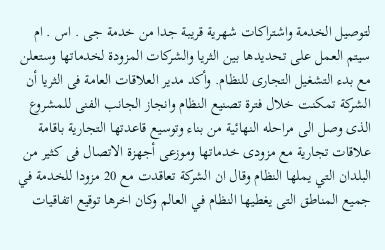لتوصيل الخدمة واشتراكات شهرية قريبة جدا من خدمة جى . اس . ام سيتم العمل على تحديدها بين الثريا والشركات المزودة لخدماتها وستعلن مع بدء التشغيل التجارى للنظام. وأكد مدير العلاقات العامة فى الثريا أن الشركة تمكنت خلال فترة تصنيع النظام وانجاز الجانب الفنى للمشروع الذى وصل الى مراحله النهائية من بناء وتوسيع قاعدتها التجارية باقامة علاقات تجارية مع مزودى خدماتها وموزعى أجهزة الاتصال فى كثير من البلدان التي يملها النظام وقال ان الشركة تعاقدت مع 20 مزودا للخدمة في جميع المناطق التى يغطيها النظام في العالم وكان اخرها توقيع اتفاقيات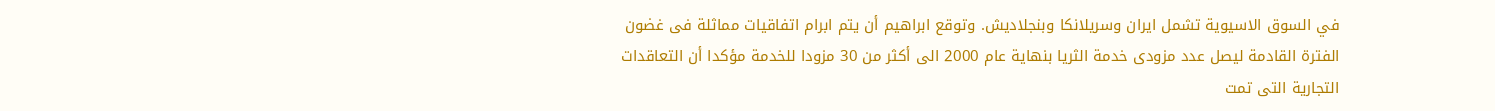في السوق الاسيوية تشمل ايران وسريلانكا وبنجلاديش. وتوقع ابراهيم أن يتم ابرام اتفاقيات مماثلة فى غضون الفترة القادمة ليصل عدد مزودى خدمة الثريا بنهاية عام 2000 الى أكثر من 30 مزودا للخدمة مؤكدا أن التعاقدات التجارية التى تمت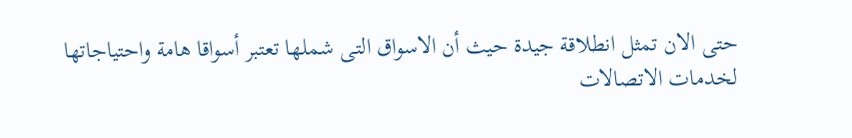حتى الان تمثل انطلاقة جيدة حيث أن الاسواق التى شملها تعتبر أسواقا هامة واحتياجاتها لخدمات الاتصالات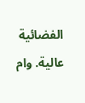الفضائية عالية. وام